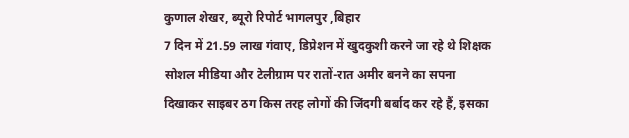कुणाल शेखर, ब्यूरो रिपोर्ट भागलपुर ,बिहार
7 दिन में 21.59 लाख गंवाए, डिप्रेशन में खुदकुशी करने जा रहे थे शिक्षक
सोशल मीडिया और टेलीग्राम पर रातों-रात अमीर बनने का सपना दिखाकर साइबर ठग किस तरह लोगों की जिंदगी बर्बाद कर रहे हैं, इसका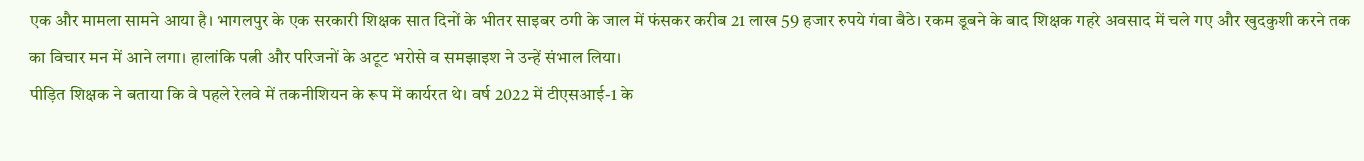एक और मामला सामने आया है। भागलपुर के एक सरकारी शिक्षक सात दिनों के भीतर साइबर ठगी के जाल में फंसकर करीब 21 लाख 59 हजार रुपये गंवा बैठे। रकम डूबने के बाद शिक्षक गहरे अवसाद में चले गए और खुदकुशी करने तक का विचार मन में आने लगा। हालांकि पत्नी और परिजनों के अटूट भरोसे व समझाइश ने उन्हें संभाल लिया।
पीड़ित शिक्षक ने बताया कि वे पहले रेलवे में तकनीशियन के रूप में कार्यरत थे। वर्ष 2022 में टीएसआई-1 के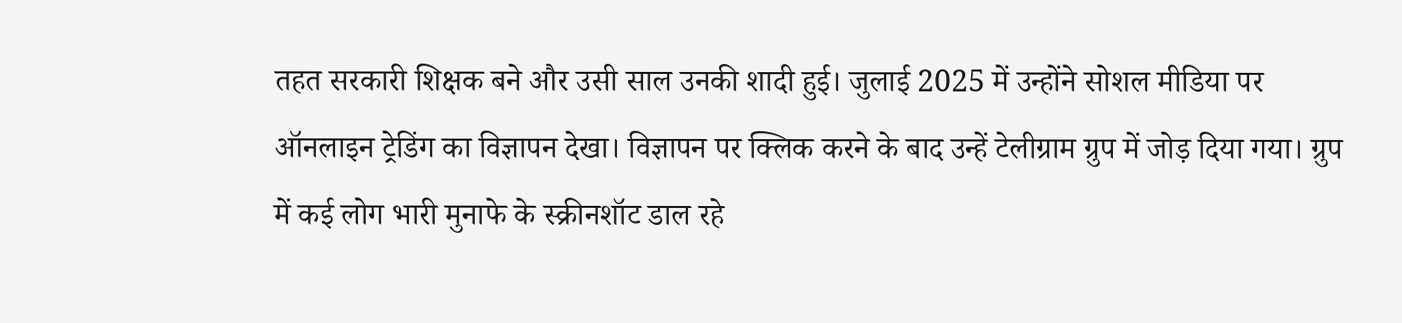तहत सरकारी शिक्षक बने और उसी साल उनकी शादी हुई। जुलाई 2025 में उन्होंने सोशल मीडिया पर ऑनलाइन ट्रेडिंग का विज्ञापन देखा। विज्ञापन पर क्लिक करने के बाद उन्हें टेलीग्राम ग्रुप में जोड़ दिया गया। ग्रुप में कई लोग भारी मुनाफे के स्क्रीनशॉट डाल रहे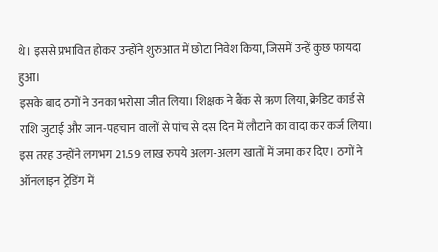थे। इससे प्रभावित होकर उन्होंने शुरुआत में छोटा निवेश किया, जिसमें उन्हें कुछ फायदा हुआ।
इसके बाद ठगों ने उनका भरोसा जीत लिया। शिक्षक ने बैंक से ऋण लिया, क्रेडिट कार्ड से राशि जुटाई और जान-पहचान वालों से पांच से दस दिन में लौटाने का वादा कर कर्ज लिया। इस तरह उन्होंने लगभग 21.59 लाख रुपये अलग-अलग खातों में जमा कर दिए। ठगों ने ऑनलाइन ट्रेडिंग में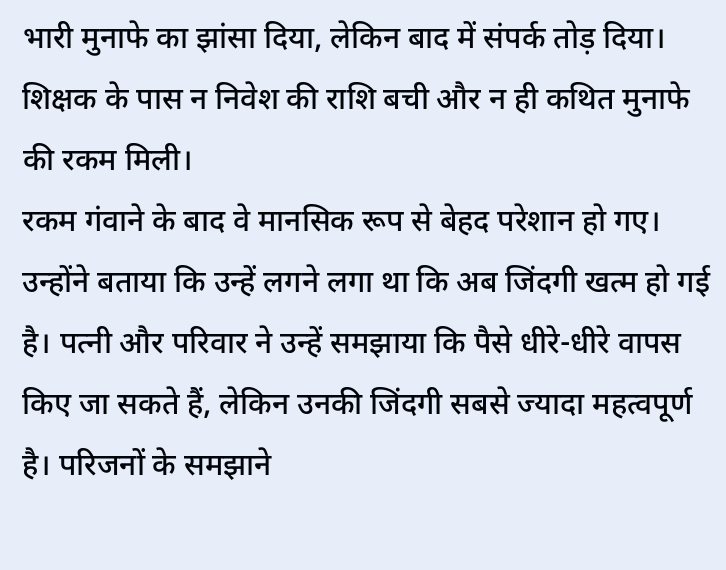भारी मुनाफे का झांसा दिया, लेकिन बाद में संपर्क तोड़ दिया। शिक्षक के पास न निवेश की राशि बची और न ही कथित मुनाफे की रकम मिली।
रकम गंवाने के बाद वे मानसिक रूप से बेहद परेशान हो गए। उन्होंने बताया कि उन्हें लगने लगा था कि अब जिंदगी खत्म हो गई है। पत्नी और परिवार ने उन्हें समझाया कि पैसे धीरे-धीरे वापस किए जा सकते हैं, लेकिन उनकी जिंदगी सबसे ज्यादा महत्वपूर्ण है। परिजनों के समझाने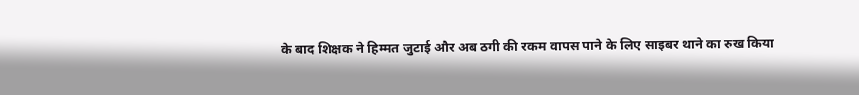के बाद शिक्षक ने हिम्मत जुटाई और अब ठगी की रकम वापस पाने के लिए साइबर थाने का रुख किया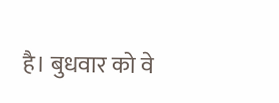है। बुधवार को वे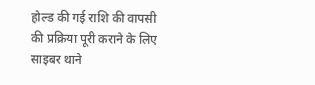होल्ड की गई राशि की वापसी की प्रक्रिया पूरी कराने के लिए साइबर थाने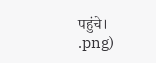पहुंचे।
.png)